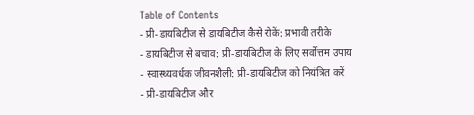Table of Contents
- प्री-डायबिटीज से डायबिटीज कैसे रोकें: प्रभावी तरीके
- डायबिटीज से बचाव: प्री-डायबिटीज के लिए सर्वोत्तम उपाय
- स्वास्थ्यवर्धक जीवनशैली: प्री-डायबिटीज को नियंत्रित करें
- प्री-डायबिटीज और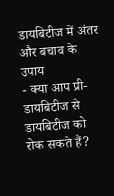डायबिटीज में अंतर और बचाव के उपाय
- क्या आप प्री-डायबिटीज से डायबिटीज को रोक सकते हैं?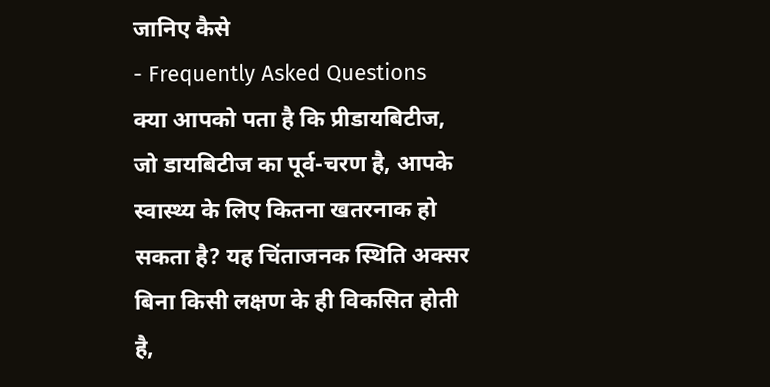जानिए कैसे
- Frequently Asked Questions
क्या आपको पता है कि प्रीडायबिटीज, जो डायबिटीज का पूर्व-चरण है, आपके स्वास्थ्य के लिए कितना खतरनाक हो सकता है? यह चिंताजनक स्थिति अक्सर बिना किसी लक्षण के ही विकसित होती है,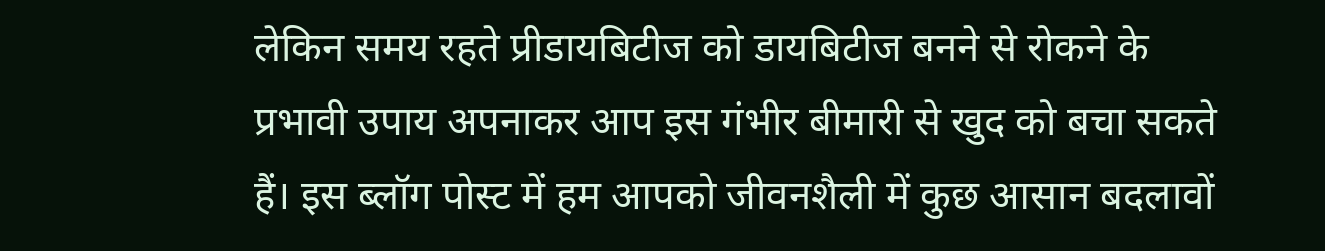लेकिन समय रहते प्रीडायबिटीज को डायबिटीज बनने से रोकने के प्रभावी उपाय अपनाकर आप इस गंभीर बीमारी से खुद को बचा सकते हैं। इस ब्लॉग पोस्ट में हम आपको जीवनशैली में कुछ आसान बदलावों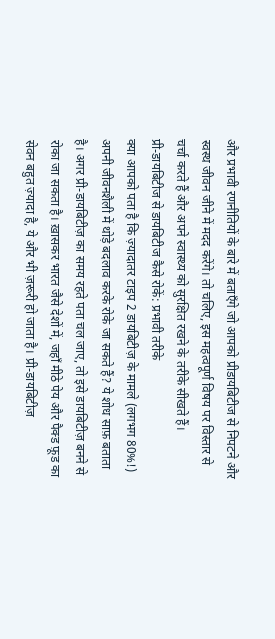और प्रभावी रणनीतियों के बारे में बताएँगे जो आपको प्रीडायबिटीज से निपटने और स्वस्थ जीवन जीने में मदद करेंगे। तो चलिए, इस महत्वपूर्ण विषय पर विस्तार से चर्चा करते हैं और अपने स्वास्थ्य को सुरक्षित रखने के तरीके सीखते हैं।
प्री-डायबिटीज से डायबिटीज कैसे रोकें: प्रभावी तरीके
क्या आपको पता है कि ज़्यादातर टाइप 2 डायबिटीज़ के मामले (लगभग 80%!) अपनी जीवनशैली में थोड़े बदलाव करके रोके जा सकते हैं? ये शोध साफ़ बताता है। अगर प्री-डायबिटीज़ का समय रहते पता चल जाए, तो इसे डायबिटीज़ बनने से रोका जा सकता है। ख़ासकर भारत जैसे देशों में, जहाँ मीठे पेय और पैक्ड फ़ूड का सेवन बहुत ज़्यादा है, ये और भी ज़रूरी हो जाता है। प्री-डायबिटीज़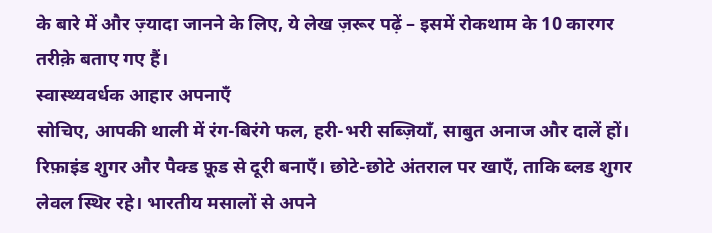के बारे में और ज़्यादा जानने के लिए, ये लेख ज़रूर पढ़ें – इसमें रोकथाम के 10 कारगर तरीक़े बताए गए हैं।
स्वास्थ्यवर्धक आहार अपनाएँ
सोचिए, आपकी थाली में रंग-बिरंगे फल, हरी-भरी सब्ज़ियाँ, साबुत अनाज और दालें हों। रिफ़ाइंड शुगर और पैक्ड फ़ूड से दूरी बनाएँ। छोटे-छोटे अंतराल पर खाएँ, ताकि ब्लड शुगर लेवल स्थिर रहे। भारतीय मसालों से अपने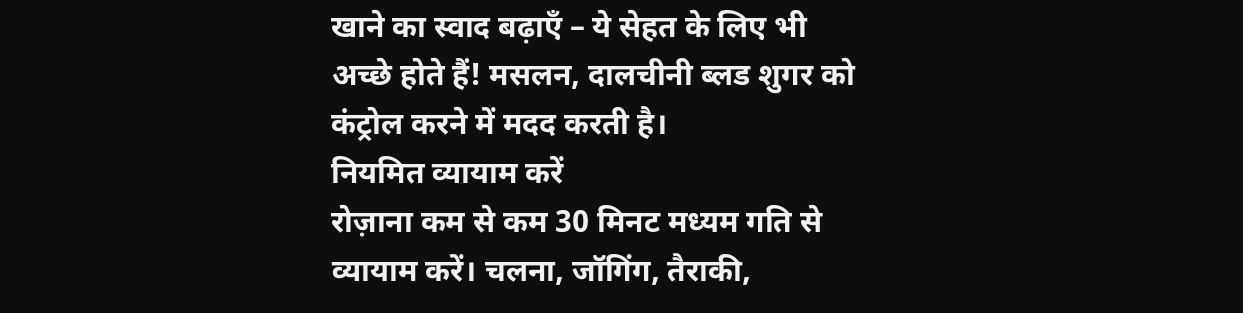खाने का स्वाद बढ़ाएँ – ये सेहत के लिए भी अच्छे होते हैं! मसलन, दालचीनी ब्लड शुगर को कंट्रोल करने में मदद करती है।
नियमित व्यायाम करें
रोज़ाना कम से कम 30 मिनट मध्यम गति से व्यायाम करें। चलना, जॉगिंग, तैराकी,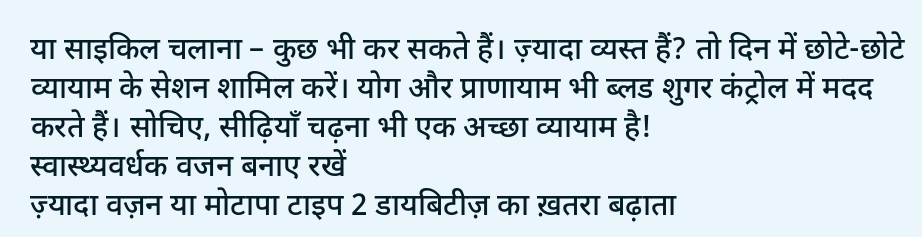या साइकिल चलाना – कुछ भी कर सकते हैं। ज़्यादा व्यस्त हैं? तो दिन में छोटे-छोटे व्यायाम के सेशन शामिल करें। योग और प्राणायाम भी ब्लड शुगर कंट्रोल में मदद करते हैं। सोचिए, सीढ़ियाँ चढ़ना भी एक अच्छा व्यायाम है!
स्वास्थ्यवर्धक वजन बनाए रखें
ज़्यादा वज़न या मोटापा टाइप 2 डायबिटीज़ का ख़तरा बढ़ाता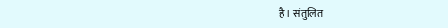है। संतुलित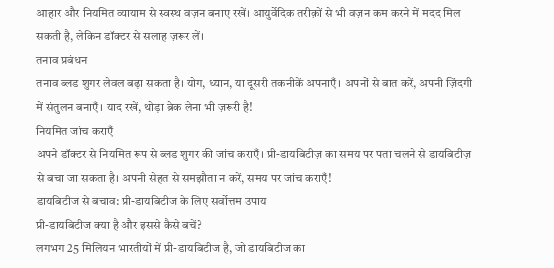आहार और नियमित व्यायाम से स्वस्थ वज़न बनाए रखें। आयुर्वेदिक तरीक़ों से भी वज़न कम करने में मदद मिल सकती है, लेकिन डॉक्टर से सलाह ज़रूर लें।
तनाव प्रबंधन
तनाव ब्लड शुगर लेवल बढ़ा सकता है। योग, ध्यान, या दूसरी तकनीकें अपनाएँ। अपनों से बात करें, अपनी ज़िंदगी में संतुलन बनाएँ। याद रखें, थोड़ा ब्रेक लेना भी ज़रूरी है!
नियमित जांच कराएँ
अपने डॉक्टर से नियमित रूप से ब्लड शुगर की जांच कराएँ। प्री-डायबिटीज़ का समय पर पता चलने से डायबिटीज़ से बचा जा सकता है। अपनी सेहत से समझौता न करें, समय पर जांच कराएँ!
डायबिटीज से बचाव: प्री-डायबिटीज के लिए सर्वोत्तम उपाय
प्री-डायबिटीज क्या है और इससे कैसे बचें?
लगभग 25 मिलियन भारतीयों में प्री-डायबिटीज है, जो डायबिटीज का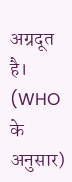अग्रदूत है। (WHO के अनुसार)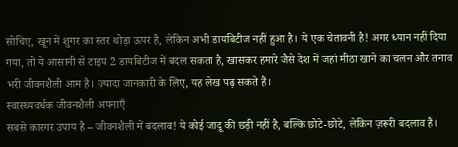सोचिए, खून में शुगर का स्तर थोड़ा ऊपर है, लेकिन अभी डायबिटीज नहीं हुआ है। ये एक चेतावनी है! अगर ध्यान नहीं दिया गया, तो ये आसानी से टाइप 2 डायबिटीज में बदल सकता है, खासकर हमारे जैसे देश में जहां मीठा खाने का चलन और तनाव भरी जीवनशैली आम है। ज़्यादा जानकारी के लिए, यह लेख पढ़ सकते हैं।
स्वास्थ्यवर्धक जीवनशैली अपनाएँ
सबसे कारगर उपाय है – जीवनशैली में बदलाव! ये कोई जादू की छड़ी नहीं है, बल्कि छोटे-छोटे, लेकिन ज़रूरी बदलाव हैं।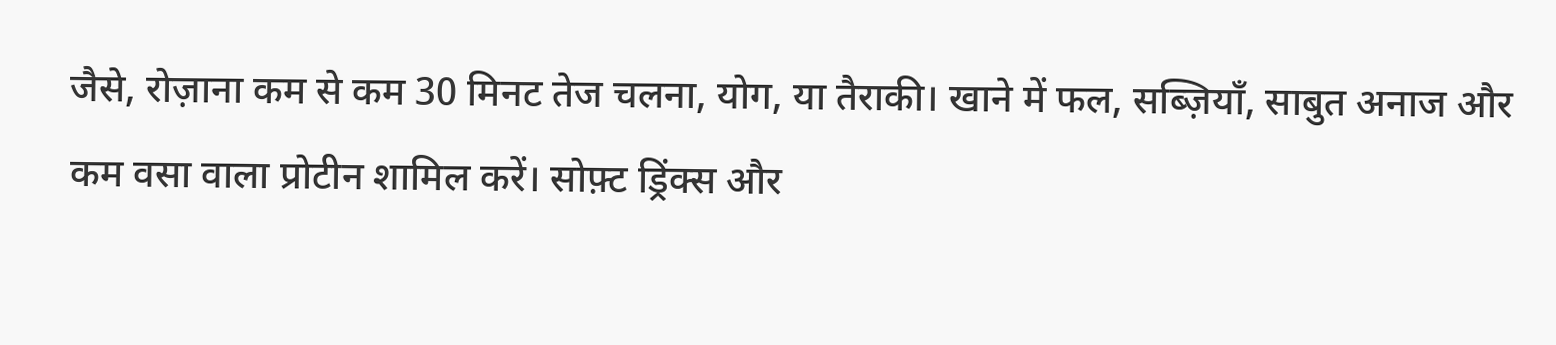जैसे, रोज़ाना कम से कम 30 मिनट तेज चलना, योग, या तैराकी। खाने में फल, सब्ज़ियाँ, साबुत अनाज और कम वसा वाला प्रोटीन शामिल करें। सोफ़्ट ड्रिंक्स और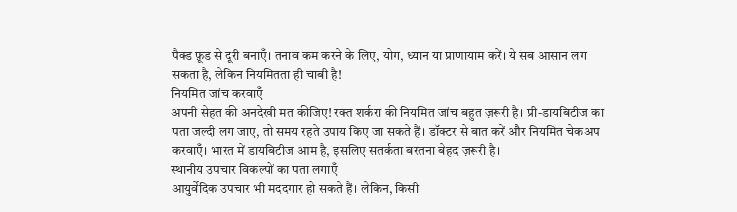पैक्ड फ़ूड से दूरी बनाएँ। तनाव कम करने के लिए, योग, ध्यान या प्राणायाम करें। ये सब आसान लग सकता है, लेकिन नियमितता ही चाबी है!
नियमित जांच करवाएँ
अपनी सेहत की अनदेखी मत कीजिए! रक्त शर्करा की नियमित जांच बहुत ज़रूरी है। प्री-डायबिटीज का पता जल्दी लग जाए, तो समय रहते उपाय किए जा सकते हैं। डॉक्टर से बात करें और नियमित चेकअप करवाएँ। भारत में डायबिटीज आम है, इसलिए सतर्कता बरतना बेहद ज़रूरी है।
स्थानीय उपचार विकल्पों का पता लगाएँ
आयुर्वेदिक उपचार भी मददगार हो सकते हैं। लेकिन, किसी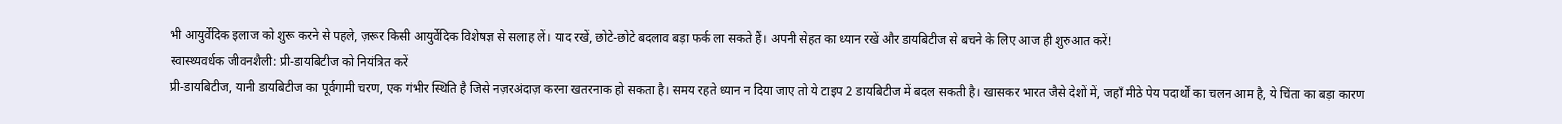भी आयुर्वेदिक इलाज को शुरू करने से पहले, ज़रूर किसी आयुर्वेदिक विशेषज्ञ से सलाह लें। याद रखें, छोटे-छोटे बदलाव बड़ा फर्क ला सकते हैं। अपनी सेहत का ध्यान रखें और डायबिटीज से बचने के लिए आज ही शुरुआत करें!
स्वास्थ्यवर्धक जीवनशैली: प्री-डायबिटीज को नियंत्रित करें
प्री-डायबिटीज, यानी डायबिटीज का पूर्वगामी चरण, एक गंभीर स्थिति है जिसे नज़रअंदाज़ करना खतरनाक हो सकता है। समय रहते ध्यान न दिया जाए तो ये टाइप 2 डायबिटीज में बदल सकती है। खासकर भारत जैसे देशों में, जहाँ मीठे पेय पदार्थों का चलन आम है, ये चिंता का बड़ा कारण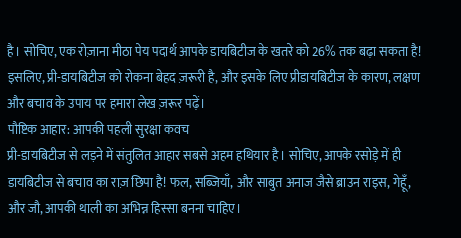है। सोचिए, एक रोज़ाना मीठा पेय पदार्थ आपके डायबिटीज के खतरे को 26% तक बढ़ा सकता है! इसलिए, प्री-डायबिटीज को रोकना बेहद ज़रूरी है, और इसके लिए प्रीडायबिटीज के कारण, लक्षण और बचाव के उपाय पर हमारा लेख ज़रूर पढ़ें।
पौष्टिक आहार: आपकी पहली सुरक्षा कवच
प्री-डायबिटीज से लड़ने में संतुलित आहार सबसे अहम हथियार है। सोचिए, आपके रसोड़े में ही डायबिटीज से बचाव का राज़ छिपा है! फल, सब्जियाँ, और साबुत अनाज जैसे ब्राउन राइस, गेहूँ, और जौ, आपकी थाली का अभिन्न हिस्सा बनना चाहिए।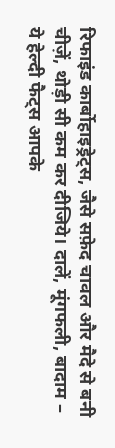रिफाइंड कार्बोहाइड्रेट्स, जैसे सफ़ेद चावल और मैदे से बनी चीज़ें, थोड़ी सी कम कर दीजिये। दालें, मूंगफली, बादाम – ये हेल्दी फैट्स आपके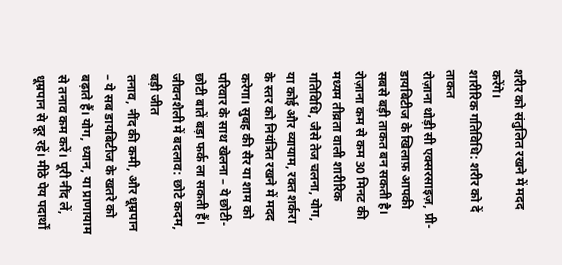शरीर को संतुलित रखने में मदद करेंगे।
शारीरिक गतिविधि: शरीर को दें ताकत
रोज़ाना थोड़ी सी एक्सरसाइज़, प्री-डायबिटीज के खिलाफ़ आपकी सबसे बड़ी ताकत बन सकती है। रोज़ाना कम से कम 30 मिनट की मध्यम तीव्रता वाली शारीरिक गतिविधि, जैसे तेज चलना, योग, या कोई और व्यायाम, रक्त शर्करा के स्तर को नियंत्रित रखने में मदद करेगा। सुबह की सैर या शाम को परिवार के साथ खेलना – ये छोटी-छोटी बातें बड़ा फर्क ला सकती हैं।
जीवनशैली में बदलाव: छोटे कदम, बड़ी जीत
तनाव, नींद की कमी, और धूम्रपान – ये सब डायबिटीज के खतरे को बढ़ाते हैं। योग, ध्यान, या प्राणायाम से तनाव कम करें। पूरी नींद लें, धूम्रपान से दूर रहें। मीठे पेय पदार्थों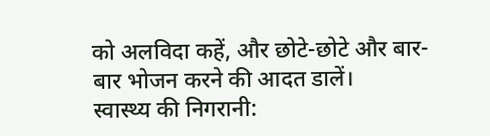को अलविदा कहें, और छोटे-छोटे और बार-बार भोजन करने की आदत डालें।
स्वास्थ्य की निगरानी: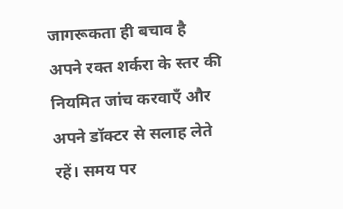जागरूकता ही बचाव है
अपने रक्त शर्करा के स्तर की नियमित जांच करवाएँ और अपने डॉक्टर से सलाह लेते रहें। समय पर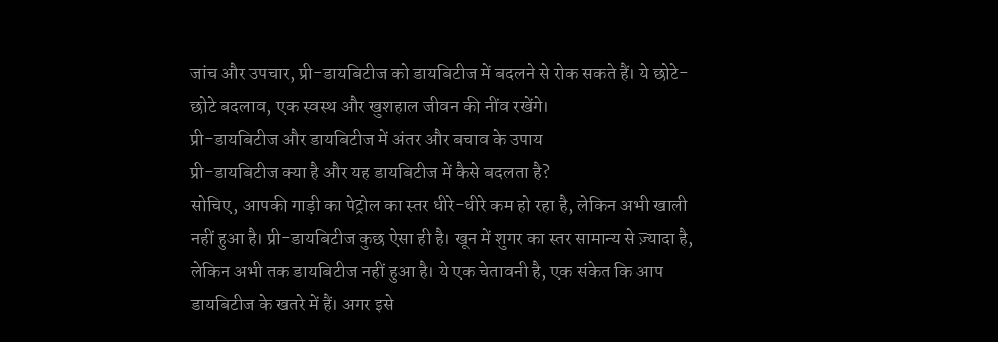जांच और उपचार, प्री-डायबिटीज को डायबिटीज में बदलने से रोक सकते हैं। ये छोटे-छोटे बदलाव, एक स्वस्थ और खुशहाल जीवन की नींव रखेंगे।
प्री-डायबिटीज और डायबिटीज में अंतर और बचाव के उपाय
प्री-डायबिटीज क्या है और यह डायबिटीज में कैसे बदलता है?
सोचिए, आपकी गाड़ी का पेट्रोल का स्तर धीरे-धीरे कम हो रहा है, लेकिन अभी खाली नहीं हुआ है। प्री-डायबिटीज कुछ ऐसा ही है। खून में शुगर का स्तर सामान्य से ज़्यादा है, लेकिन अभी तक डायबिटीज नहीं हुआ है। ये एक चेतावनी है, एक संकेत कि आप डायबिटीज के खतरे में हैं। अगर इसे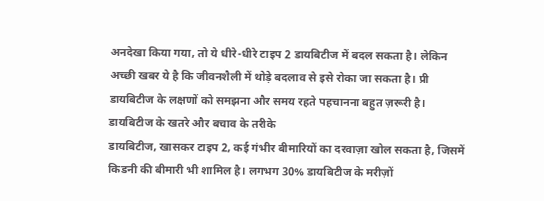अनदेखा किया गया, तो ये धीरे-धीरे टाइप 2 डायबिटीज में बदल सकता है। लेकिन अच्छी खबर ये है कि जीवनशैली में थोड़े बदलाव से इसे रोका जा सकता है। प्री डायबिटीज के लक्षणों को समझना और समय रहते पहचानना बहुत ज़रूरी है।
डायबिटीज के खतरे और बचाव के तरीके
डायबिटीज, खासकर टाइप 2, कई गंभीर बीमारियों का दरवाज़ा खोल सकता है, जिसमें किडनी की बीमारी भी शामिल है। लगभग 30% डायबिटीज के मरीज़ों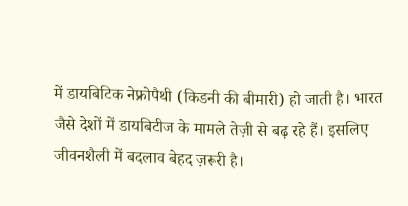में डायबिटिक नेफ्रोपैथी (किडनी की बीमारी) हो जाती है। भारत जैसे देशों में डायबिटीज के मामले तेज़ी से बढ़ रहे हैं। इसलिए जीवनशैली में बदलाव बेहद ज़रूरी है।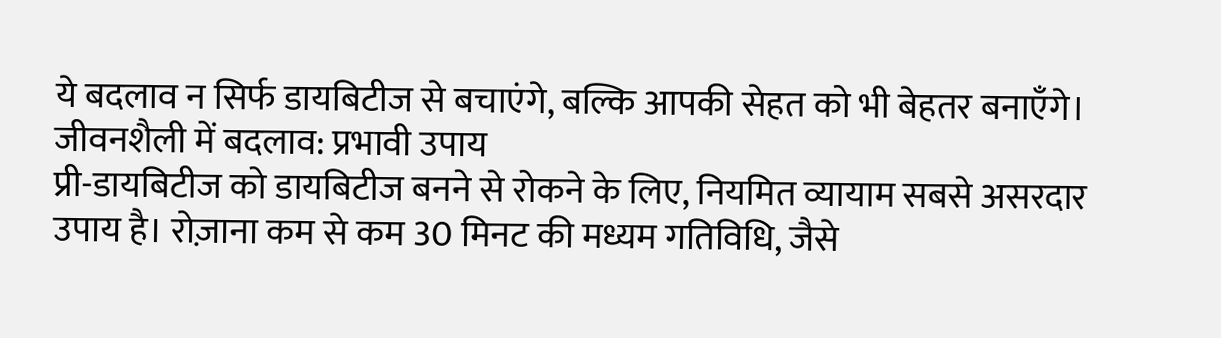ये बदलाव न सिर्फ डायबिटीज से बचाएंगे, बल्कि आपकी सेहत को भी बेहतर बनाएँगे।
जीवनशैली में बदलाव: प्रभावी उपाय
प्री-डायबिटीज को डायबिटीज बनने से रोकने के लिए, नियमित व्यायाम सबसे असरदार उपाय है। रोज़ाना कम से कम 30 मिनट की मध्यम गतिविधि, जैसे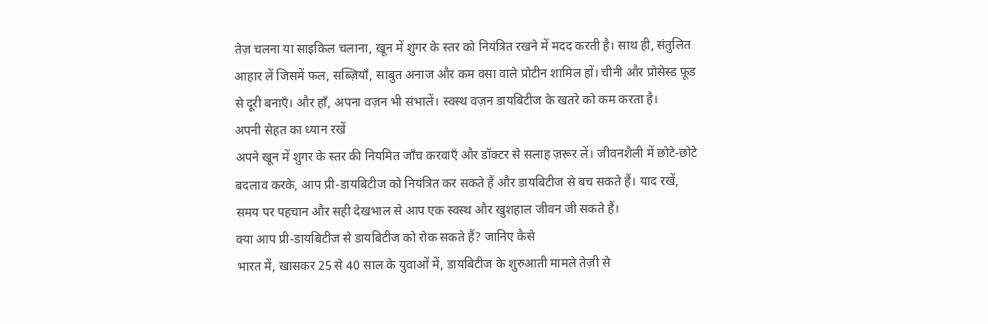तेज़ चलना या साइकिल चलाना, खून में शुगर के स्तर को नियंत्रित रखने में मदद करती है। साथ ही, संतुलित आहार लें जिसमें फल, सब्ज़ियाँ, साबुत अनाज और कम वसा वाले प्रोटीन शामिल हों। चीनी और प्रोसेस्ड फ़ूड से दूरी बनाएँ। और हाँ, अपना वज़न भी संभालें। स्वस्थ वज़न डायबिटीज के खतरे को कम करता है।
अपनी सेहत का ध्यान रखें
अपने खून में शुगर के स्तर की नियमित जाँच करवाएँ और डॉक्टर से सलाह ज़रूर लें। जीवनशैली में छोटे-छोटे बदलाव करके, आप प्री-डायबिटीज को नियंत्रित कर सकते हैं और डायबिटीज से बच सकते हैं। याद रखें, समय पर पहचान और सही देखभाल से आप एक स्वस्थ और खुशहाल जीवन जी सकते हैं।
क्या आप प्री-डायबिटीज से डायबिटीज को रोक सकते हैं? जानिए कैसे
भारत में, खासकर 25 से 40 साल के युवाओं में, डायबिटीज के शुरुआती मामले तेज़ी से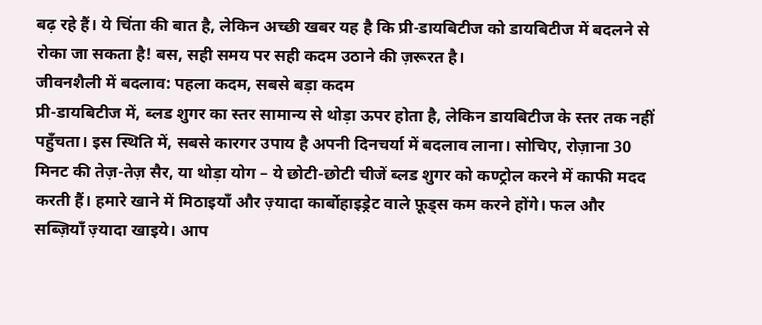बढ़ रहे हैं। ये चिंता की बात है, लेकिन अच्छी खबर यह है कि प्री-डायबिटीज को डायबिटीज में बदलने से रोका जा सकता है! बस, सही समय पर सही कदम उठाने की ज़रूरत है।
जीवनशैली में बदलाव: पहला कदम, सबसे बड़ा कदम
प्री-डायबिटीज में, ब्लड शुगर का स्तर सामान्य से थोड़ा ऊपर होता है, लेकिन डायबिटीज के स्तर तक नहीं पहुँचता। इस स्थिति में, सबसे कारगर उपाय है अपनी दिनचर्या में बदलाव लाना। सोचिए, रोज़ाना 30 मिनट की तेज़-तेज़ सैर, या थोड़ा योग – ये छोटी-छोटी चीजें ब्लड शुगर को कण्ट्रोल करने में काफी मदद करती हैं। हमारे खाने में मिठाइयाँ और ज़्यादा कार्बोहाइड्रेट वाले फ़ूड्स कम करने होंगे। फल और सब्ज़ियाँ ज़्यादा खाइये। आप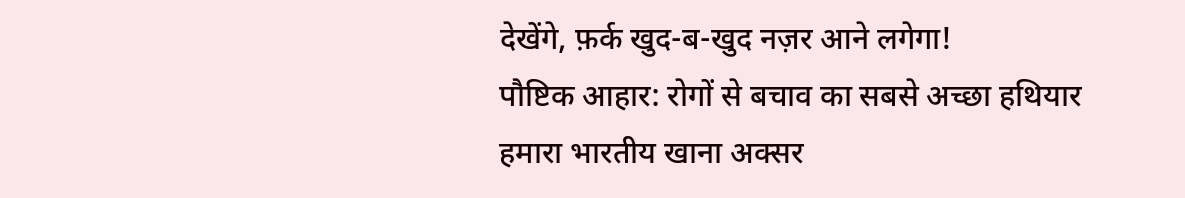देखेंगे, फ़र्क खुद-ब-खुद नज़र आने लगेगा!
पौष्टिक आहार: रोगों से बचाव का सबसे अच्छा हथियार
हमारा भारतीय खाना अक्सर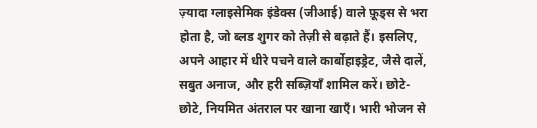ज़्यादा ग्लाइसेमिक इंडेक्स (जीआई) वाले फ़ूड्स से भरा होता है, जो ब्लड शुगर को तेज़ी से बढ़ाते हैं। इसलिए, अपने आहार में धीरे पचने वाले कार्बोहाइड्रेट, जैसे दालें, सबुत अनाज, और हरी सब्ज़ियाँ शामिल करें। छोटे-छोटे, नियमित अंतराल पर खाना खाएँ। भारी भोजन से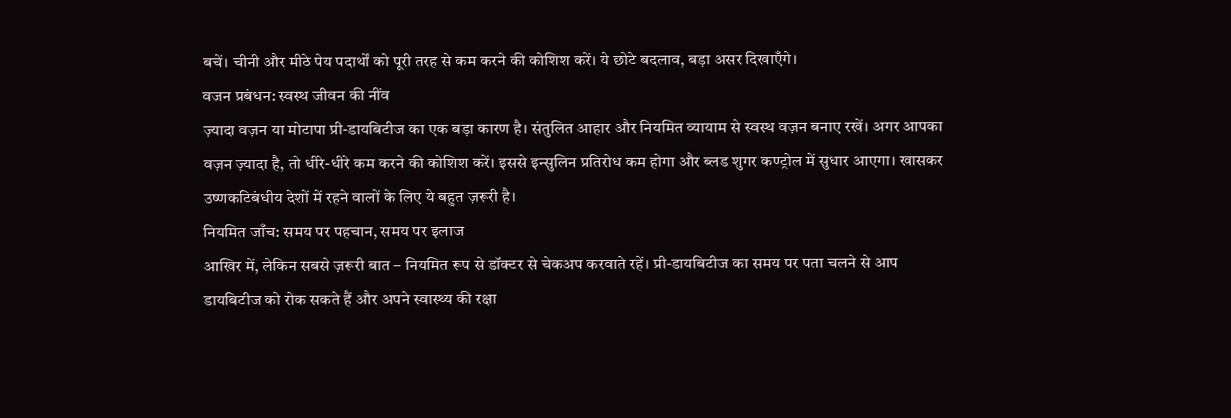बचें। चीनी और मीठे पेय पदार्थों को पूरी तरह से कम करने की कोशिश करें। ये छोटे बदलाव, बड़ा असर दिखाएँगे।
वजन प्रबंधन: स्वस्थ जीवन की नींव
ज़्यादा वज़न या मोटापा प्री-डायबिटीज का एक बड़ा कारण है। संतुलित आहार और नियमित व्यायाम से स्वस्थ वज़न बनाए रखें। अगर आपका वज़न ज़्यादा है, तो धीरे-धीरे कम करने की कोशिश करें। इससे इन्सुलिन प्रतिरोध कम होगा और ब्लड शुगर कण्ट्रोल में सुधार आएगा। खासकर उष्णकटिबंधीय देशों में रहने वालों के लिए ये बहुत ज़रूरी है।
नियमित जाँच: समय पर पहचान, समय पर इलाज
आखिर में, लेकिन सबसे ज़रूरी बात – नियमित रूप से डॉक्टर से चेकअप करवाते रहें। प्री-डायबिटीज का समय पर पता चलने से आप डायबिटीज को रोक सकते हैं और अपने स्वास्थ्य की रक्षा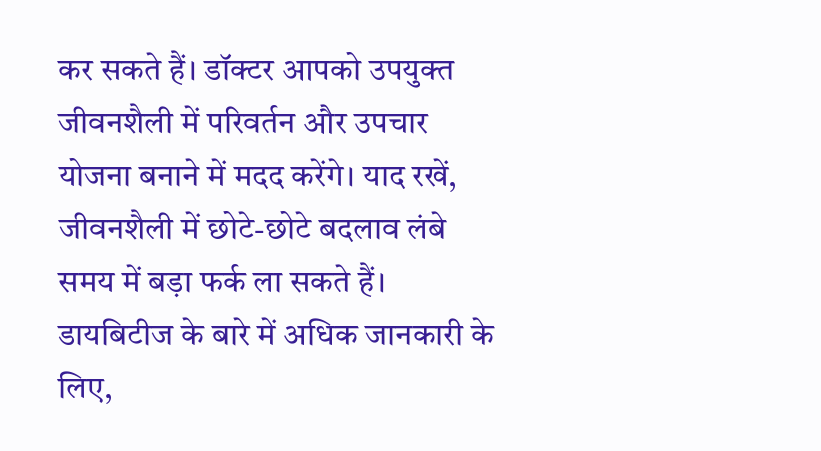कर सकते हैं। डॉक्टर आपको उपयुक्त जीवनशैली में परिवर्तन और उपचार योजना बनाने में मदद करेंगे। याद रखें, जीवनशैली में छोटे-छोटे बदलाव लंबे समय में बड़ा फर्क ला सकते हैं। डायबिटीज के बारे में अधिक जानकारी के लिए,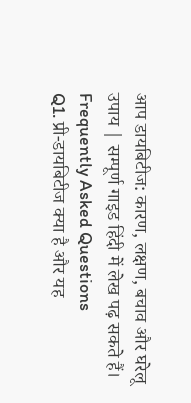आप डायबिटीज: कारण, लक्षण, बचाव और घरेलू उपाय | सम्पूर्ण गाइड हिंदी में लेख पढ़ सकते हैं।
Frequently Asked Questions
Q1. प्री-डायबिटीज क्या है और यह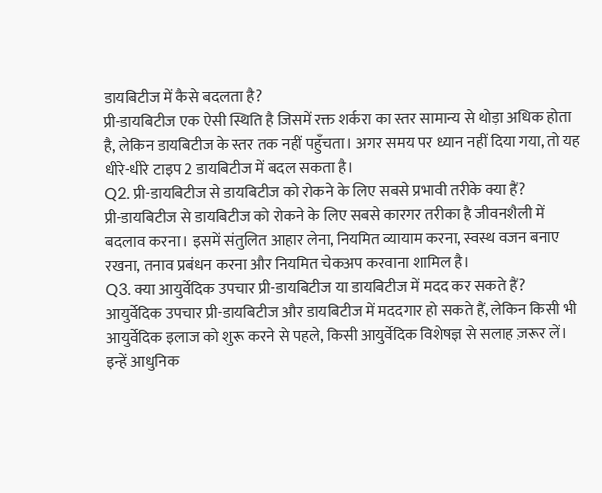डायबिटीज में कैसे बदलता है?
प्री-डायबिटीज एक ऐसी स्थिति है जिसमें रक्त शर्करा का स्तर सामान्य से थोड़ा अधिक होता है, लेकिन डायबिटीज के स्तर तक नहीं पहुँचता। अगर समय पर ध्यान नहीं दिया गया, तो यह धीरे-धीरे टाइप 2 डायबिटीज में बदल सकता है।
Q2. प्री-डायबिटीज से डायबिटीज को रोकने के लिए सबसे प्रभावी तरीके क्या हैं?
प्री-डायबिटीज से डायबिटीज को रोकने के लिए सबसे कारगर तरीका है जीवनशैली में बदलाव करना। इसमें संतुलित आहार लेना, नियमित व्यायाम करना, स्वस्थ वजन बनाए रखना, तनाव प्रबंधन करना और नियमित चेकअप करवाना शामिल है।
Q3. क्या आयुर्वेदिक उपचार प्री-डायबिटीज या डायबिटीज में मदद कर सकते हैं?
आयुर्वेदिक उपचार प्री-डायबिटीज और डायबिटीज में मददगार हो सकते हैं, लेकिन किसी भी आयुर्वेदिक इलाज को शुरू करने से पहले, किसी आयुर्वेदिक विशेषज्ञ से सलाह ज़रूर लें। इन्हें आधुनिक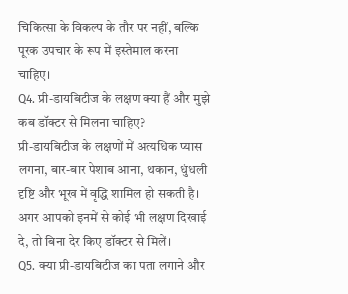चिकित्सा के विकल्प के तौर पर नहीं, बल्कि पूरक उपचार के रूप में इस्तेमाल करना चाहिए।
Q4. प्री-डायबिटीज के लक्षण क्या हैं और मुझे कब डॉक्टर से मिलना चाहिए?
प्री-डायबिटीज के लक्षणों में अत्यधिक प्यास लगना, बार-बार पेशाब आना, थकान, धुंधली दृष्टि और भूख में वृद्धि शामिल हो सकती है। अगर आपको इनमें से कोई भी लक्षण दिखाई दे, तो बिना देर किए डॉक्टर से मिलें।
Q5. क्या प्री-डायबिटीज का पता लगाने और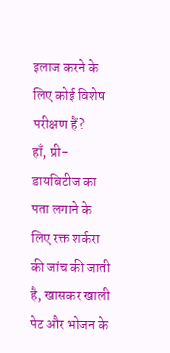इलाज करने के लिए कोई विशेष परीक्षण हैं?
हाँ, प्री-डायबिटीज का पता लगाने के लिए रक्त शर्करा की जांच की जाती है, खासकर खाली पेट और भोजन के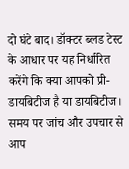दो घंटे बाद। डॉक्टर ब्लड टेस्ट के आधार पर यह निर्धारित करेंगे कि क्या आपको प्री-डायबिटीज है या डायबिटीज। समय पर जांच और उपचार से आप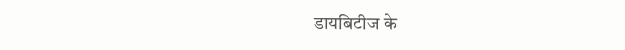डायबिटीज के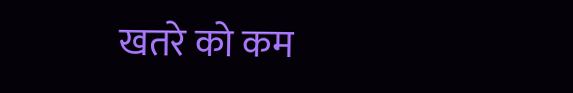खतरे को कम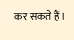कर सकते हैं।